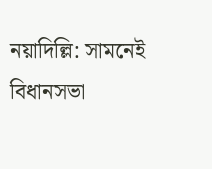নয়াদিল্লি: সামনেই বিধানসভা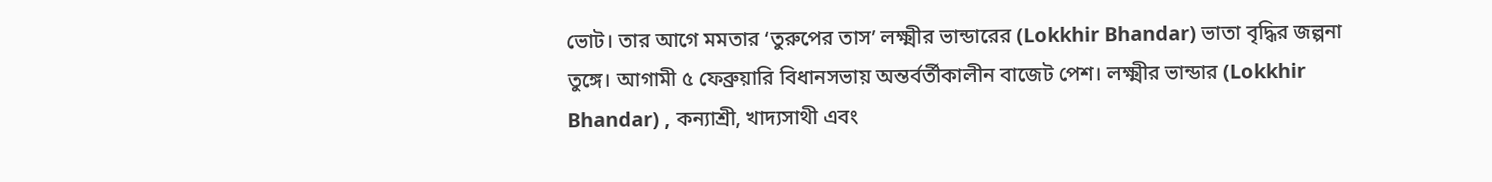ভোট। তার আগে মমতার ‘তুরুপের তাস’ লক্ষ্মীর ভান্ডারের (Lokkhir Bhandar) ভাতা বৃদ্ধির জল্পনা তুঙ্গে। আগামী ৫ ফেব্রুয়ারি বিধানসভায় অন্তর্বর্তীকালীন বাজেট পেশ। লক্ষ্মীর ভান্ডার (Lokkhir Bhandar) , কন্যাশ্রী, খাদ্যসাথী এবং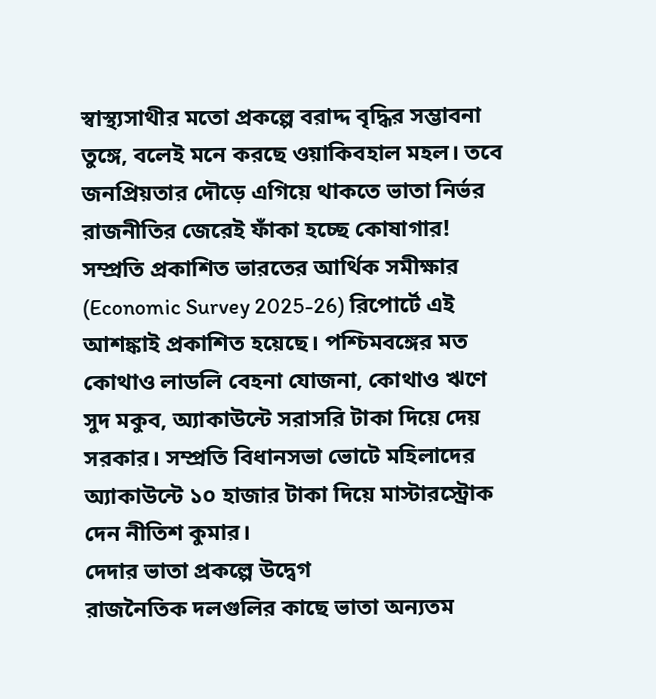স্বাস্থ্যসাথীর মতো প্রকল্পে বরাদ্দ বৃদ্ধির সম্ভাবনা তুঙ্গে, বলেই মনে করছে ওয়াকিবহাল মহল। তবে জনপ্রিয়তার দৌড়ে এগিয়ে থাকতে ভাতা নির্ভর রাজনীতির জেরেই ফাঁকা হচ্ছে কোষাগার!
সম্প্রতি প্রকাশিত ভারতের আর্থিক সমীক্ষার (Economic Survey 2025-26) রিপোর্টে এই আশঙ্কাই প্রকাশিত হয়েছে। পশ্চিমবঙ্গের মত কোথাও লাডলি বেহনা যোজনা, কোথাও ঋণে সুদ মকুব, অ্যাকাউন্টে সরাসরি টাকা দিয়ে দেয় সরকার। সম্প্রতি বিধানসভা ভোটে মহিলাদের অ্যাকাউন্টে ১০ হাজার টাকা দিয়ে মাস্টারস্ট্রোক দেন নীতিশ কুমার।
দেদার ভাতা প্রকল্পে উদ্বেগ
রাজনৈতিক দলগুলির কাছে ভাতা অন্যতম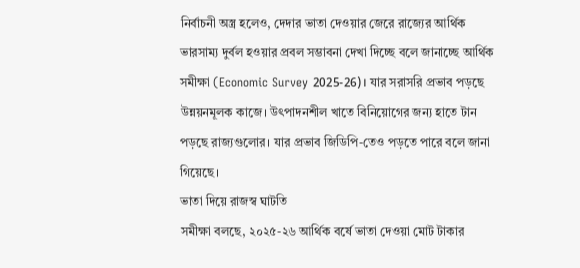নির্বাচনী অস্ত্র হলেও, দেদার ভাতা দেওয়ার জেরে রাজ্যের আর্থিক ভারসাম্য দুর্বল হওয়ার প্রবল সম্ভাবনা দেখা দিচ্ছে বলে জানাচ্ছে আর্থিক সমীক্ষা (Economic Survey 2025-26)। যার সরাসরি প্রভাব পড়ছে উন্নয়নমূলক কাজে। উৎপাদনশীল খাতে বিনিয়োগের জন্য হাতে টান পড়ছে রাজ্যগুলোর। যার প্রভাব জিডিপি-তেও পড়তে পারে বলে জানা গিয়েছে।
ভাতা দিয়ে রাজস্ব ঘাটতি
সমীক্ষা বলছে, ২০২৫-২৬ আর্থিক বর্ষে ভাতা দেওয়া মোট টাকার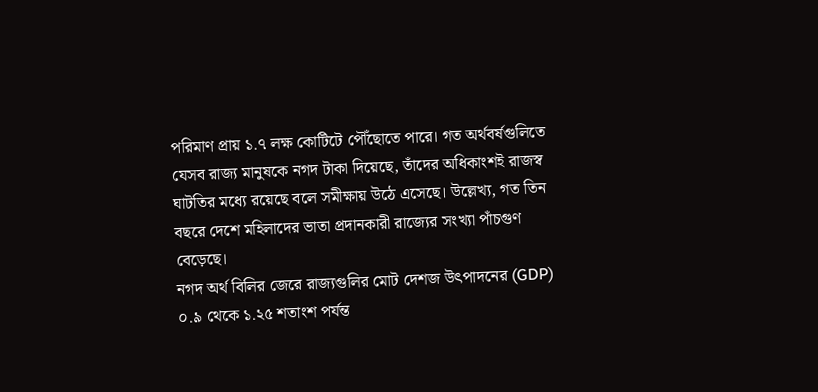পরিমাণ প্রায় ১.৭ লক্ষ কোটিটে পৌঁছোতে পারে। গত অর্থবর্ষগুলিতে যেসব রাজ্য মানুষকে নগদ টাকা দিয়েছে, তাঁদের অধিকাংশই রাজস্ব ঘাটতির মধ্যে রয়েছে বলে সমীক্ষায় উঠে এসেছে। উল্লেখ্য, গত তিন বছরে দেশে মহিলাদের ভাতা প্রদানকারী রাজ্যের সংখ্যা পাঁচগুণ বেড়েছে।
নগদ অর্থ বিলির জেরে রাজ্যগুলির মোট দেশজ উৎপাদনের (GDP) ০.৯ থেকে ১.২৫ শতাংশ পর্যন্ত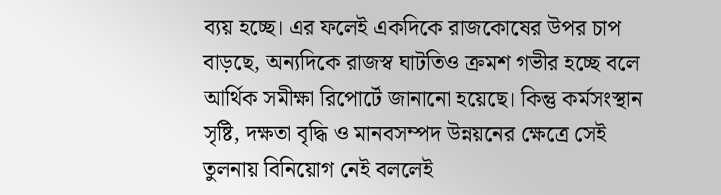ব্যয় হচ্ছে। এর ফলেই একদিকে রাজকোষের উপর চাপ বাড়ছে, অন্যদিকে রাজস্ব ঘাটতিও ক্রমশ গভীর হচ্ছে বলে আর্থিক সমীক্ষা রিপোর্টে জানানো হয়েছে। কিন্তু কর্মসংস্থান সৃষ্টি, দক্ষতা বৃদ্ধি ও মানবসম্পদ উন্নয়নের ক্ষেত্রে সেই তুলনায় বিনিয়োগ নেই বললেই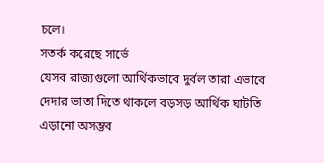চলে।
সতর্ক করেছে সার্ভে
যেসব রাজ্যগুলো আর্থিকভাবে দুর্বল তারা এভাবে দেদার ভাতা দিতে থাকলে বড়সড় আর্থিক ঘাটতি এড়ানো অসম্ভব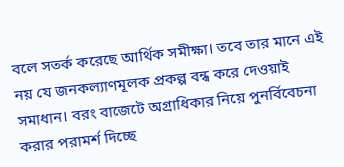বলে সতর্ক করেছে আর্থিক সমীক্ষা। তবে তার মানে এই নয় যে জনকল্যাণমূলক প্রকল্প বন্ধ করে দেওয়াই সমাধান। বরং বাজেটে অগ্রাধিকার নিয়ে পুনর্বিবেচনা করার পরামর্শ দিচ্ছে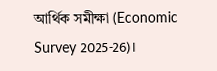আর্থিক সমীক্ষা (Economic Survey 2025-26)।